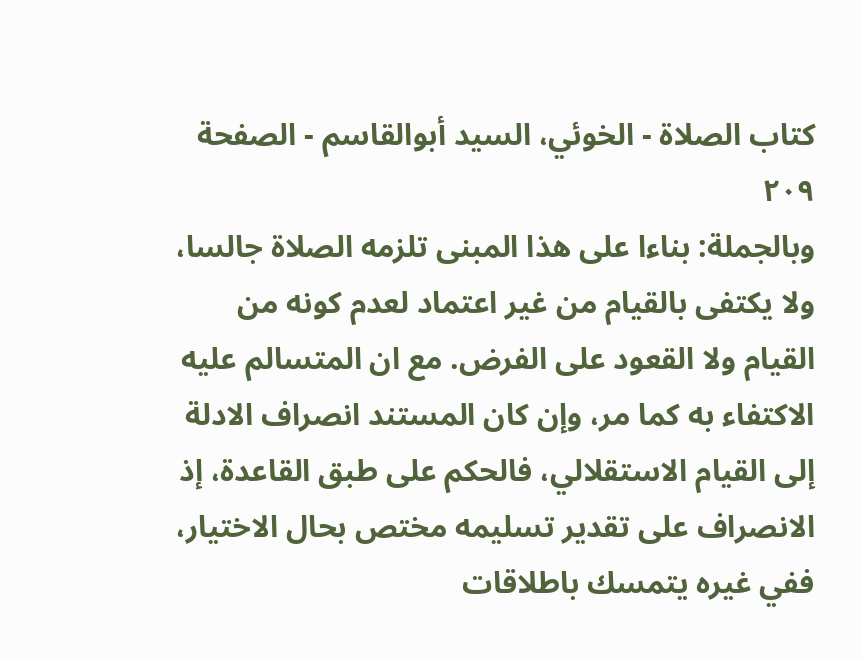كتاب الصلاة - الخوئي، السيد أبوالقاسم - الصفحة ٢٠٩
وبالجملة: بناءا على هذا المبنى تلزمه الصلاة جالسا، ولا يكتفى بالقيام من غير اعتماد لعدم كونه من القيام ولا القعود على الفرض. مع ان المتسالم عليه الاكتفاء به كما مر، وإن كان المستند انصراف الادلة إلى القيام الاستقلالي، فالحكم على طبق القاعدة، إذ الانصراف على تقدير تسليمه مختص بحال الاختيار، ففي غيره يتمسك باطلاقات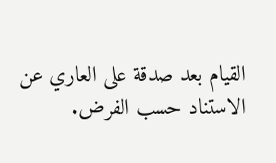القيام بعد صدقة على العاري عن الاستناد حسب الفرض.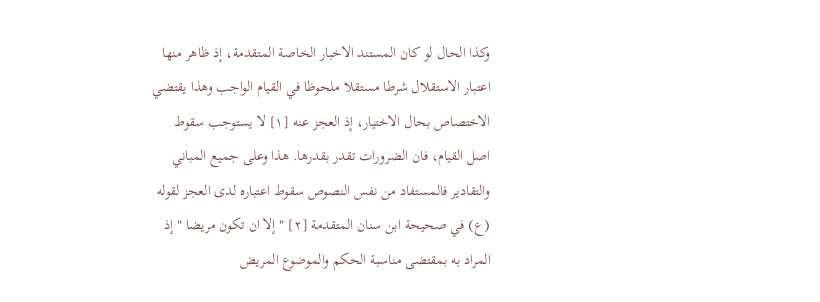وكذا الحال لو كان المستند الاخبار الخاصة المتقدمة، إذ ظاهر منها اعتبار الاستقلال شرطا مستقلا ملحوظا في القيام الواجب وهذا يقتضي الاختصاص بحال الاختيار، إذ العجز عنه [١] لا يستوجب سقوط اصل القيام، فان الضرورات تقدر بقدرها. هذا وعلى جميع المباني والتقادير فالمستفاد من نفس النصوص سقوط اعتباره لدى العجز لقوله (ع) في صحيحة ابن سنان المتقدمة [٢] " إلا ان تكون مريضا " إذ المراد به بمقتضى مناسبة الحكم والموضوع المريض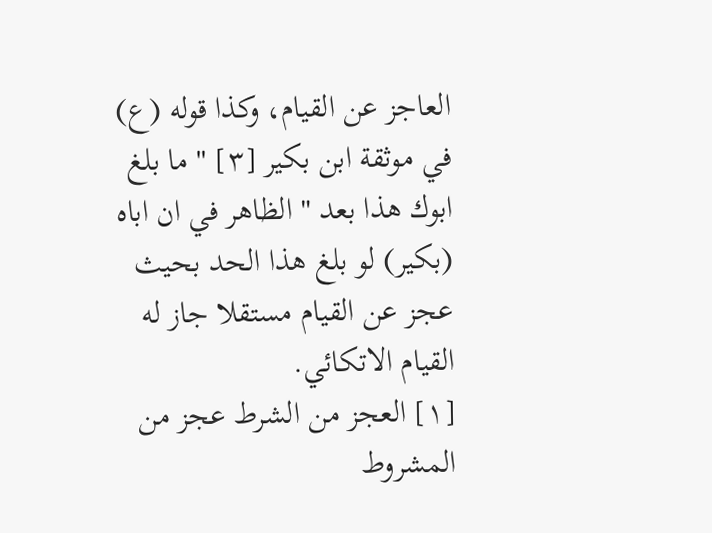العاجز عن القيام، وكذا قوله (ع) في موثقة ابن بكير [٣] " ما بلغ ابوك هذا بعد " الظاهر في ان اباه (بكير) لو بلغ هذا الحد بحيث عجز عن القيام مستقلا جاز له القيام الاتكائي.
[١] العجز من الشرط عجز من المشروط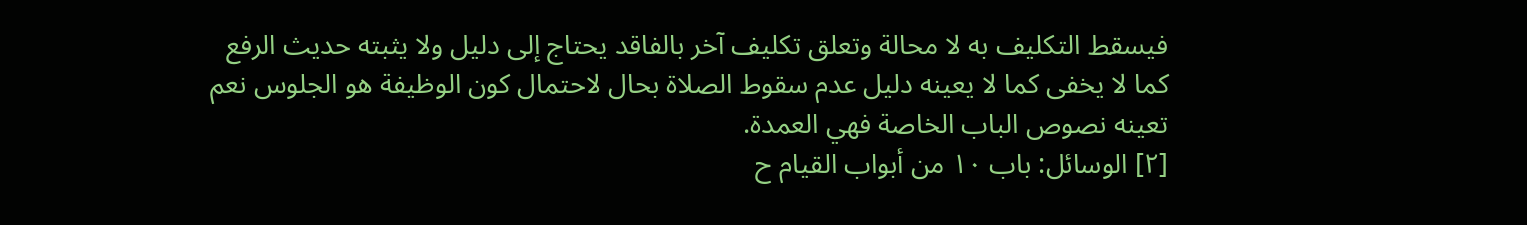فيسقط التكليف به لا محالة وتعلق تكليف آخر بالفاقد يحتاج إلى دليل ولا يثبته حديث الرفع كما لا يخفى كما لا يعينه دليل عدم سقوط الصلاة بحال لاحتمال كون الوظيفة هو الجلوس نعم تعينه نصوص الباب الخاصة فهي العمدة.
[٢] الوسائل: باب ١٠ من أبواب القيام ح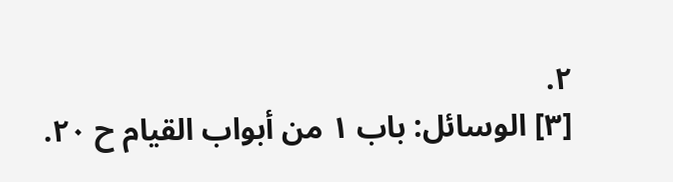٢.
[٣] الوسائل: باب ١ من أبواب القيام ح ٢٠.